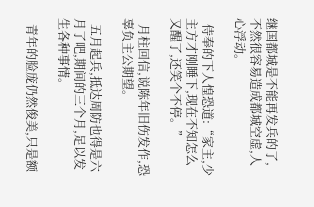继国都城是不能再发兵的了,不然很容易造成都城空虚,人心浮动。

  侍奉的下人惶恐道:“家主,少主方才刚睡下,现在不知怎么又醒了,还笑个不停。”

  月柱回信,说陈年旧伤发作,恐辜负主公期望。

  五月起兵,抵达周防也得是六月了吧,期间的三个月,足以发生各种事情。

  青年的脸庞仍然俊美,只是额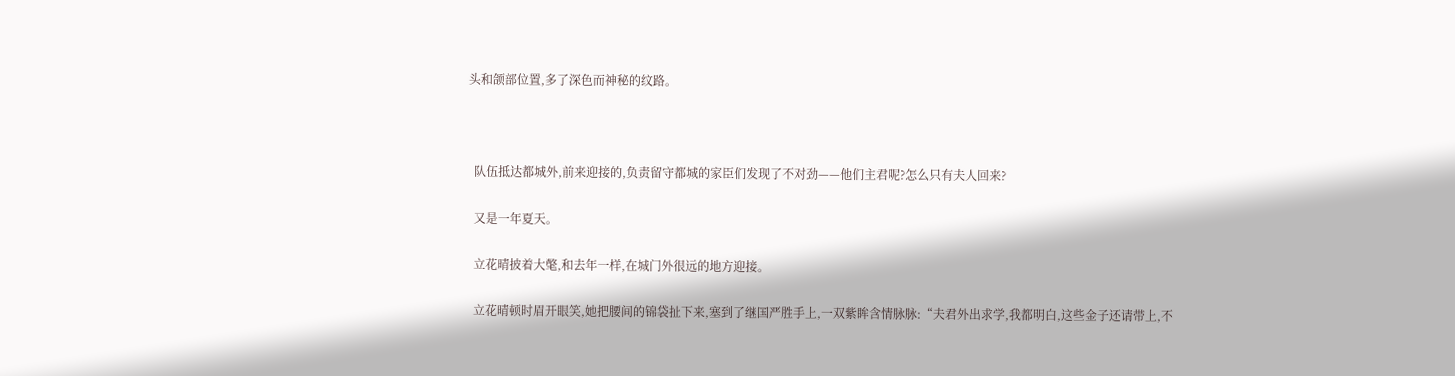头和颌部位置,多了深色而神秘的纹路。



  队伍抵达都城外,前来迎接的,负责留守都城的家臣们发现了不对劲——他们主君呢?怎么只有夫人回来?

  又是一年夏天。

  立花晴披着大氅,和去年一样,在城门外很远的地方迎接。

  立花晴顿时眉开眼笑,她把腰间的锦袋扯下来,塞到了继国严胜手上,一双紫眸含情脉脉:“夫君外出求学,我都明白,这些金子还请带上,不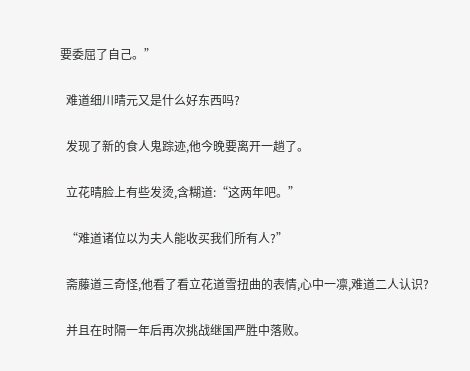要委屈了自己。”

  难道细川晴元又是什么好东西吗?

  发现了新的食人鬼踪迹,他今晚要离开一趟了。

  立花晴脸上有些发烫,含糊道:“这两年吧。”

  “难道诸位以为夫人能收买我们所有人?”

  斋藤道三奇怪,他看了看立花道雪扭曲的表情,心中一凛,难道二人认识?

  并且在时隔一年后再次挑战继国严胜中落败。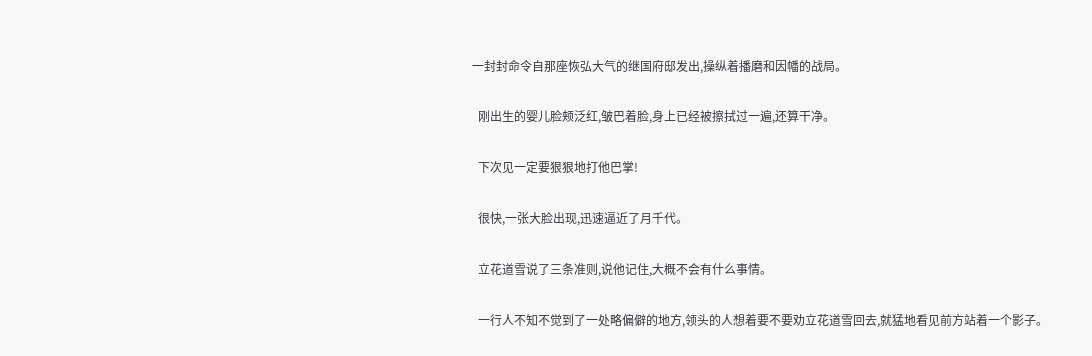一封封命令自那座恢弘大气的继国府邸发出,操纵着播磨和因幡的战局。

  刚出生的婴儿脸颊泛红,皱巴着脸,身上已经被擦拭过一遍,还算干净。

  下次见一定要狠狠地打他巴掌!

  很快,一张大脸出现,迅速逼近了月千代。

  立花道雪说了三条准则,说他记住,大概不会有什么事情。

  一行人不知不觉到了一处略偏僻的地方,领头的人想着要不要劝立花道雪回去,就猛地看见前方站着一个影子。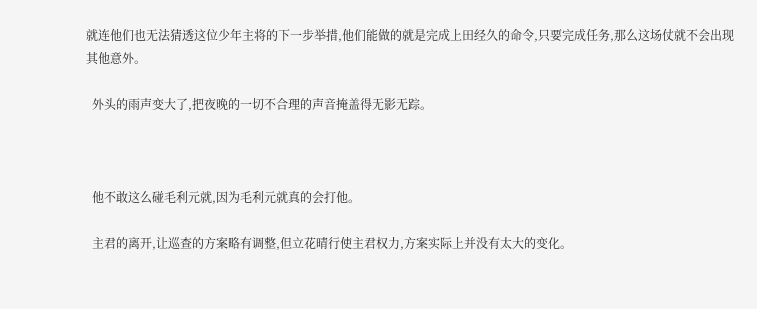就连他们也无法猜透这位少年主将的下一步举措,他们能做的就是完成上田经久的命令,只要完成任务,那么这场仗就不会出现其他意外。

  外头的雨声变大了,把夜晚的一切不合理的声音掩盖得无影无踪。



  他不敢这么碰毛利元就,因为毛利元就真的会打他。

  主君的离开,让巡查的方案略有调整,但立花晴行使主君权力,方案实际上并没有太大的变化。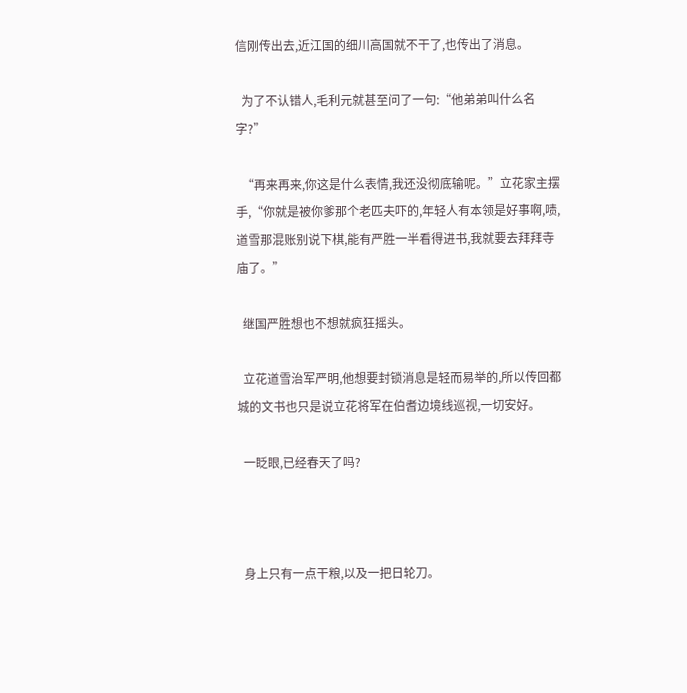信刚传出去,近江国的细川高国就不干了,也传出了消息。

  为了不认错人,毛利元就甚至问了一句:“他弟弟叫什么名字?”

  “再来再来,你这是什么表情,我还没彻底输呢。”立花家主摆手,“你就是被你爹那个老匹夫吓的,年轻人有本领是好事啊,啧,道雪那混账别说下棋,能有严胜一半看得进书,我就要去拜拜寺庙了。”

  继国严胜想也不想就疯狂摇头。

  立花道雪治军严明,他想要封锁消息是轻而易举的,所以传回都城的文书也只是说立花将军在伯耆边境线巡视,一切安好。

  一眨眼,已经春天了吗?



  身上只有一点干粮,以及一把日轮刀。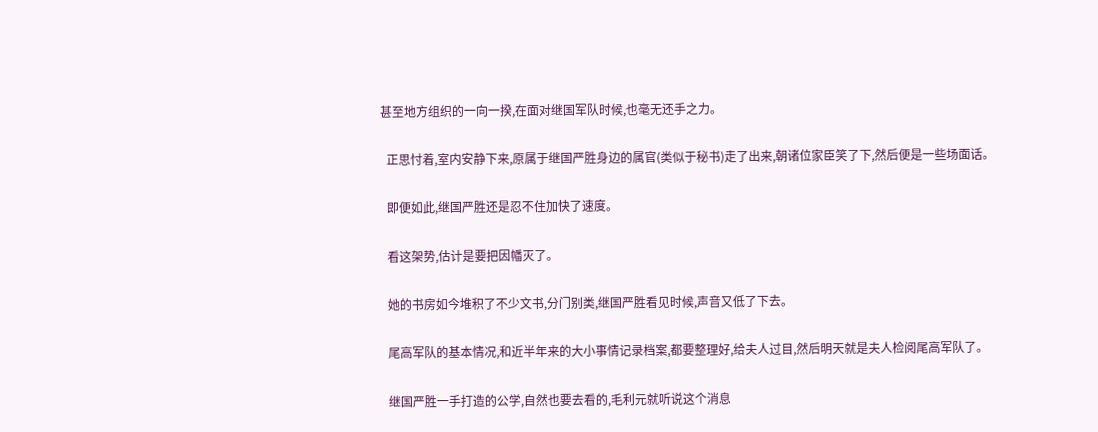甚至地方组织的一向一揆,在面对继国军队时候,也毫无还手之力。

  正思忖着,室内安静下来,原属于继国严胜身边的属官(类似于秘书)走了出来,朝诸位家臣笑了下,然后便是一些场面话。

  即便如此,继国严胜还是忍不住加快了速度。

  看这架势,估计是要把因幡灭了。

  她的书房如今堆积了不少文书,分门别类,继国严胜看见时候,声音又低了下去。

  尾高军队的基本情况,和近半年来的大小事情记录档案,都要整理好,给夫人过目,然后明天就是夫人检阅尾高军队了。

  继国严胜一手打造的公学,自然也要去看的,毛利元就听说这个消息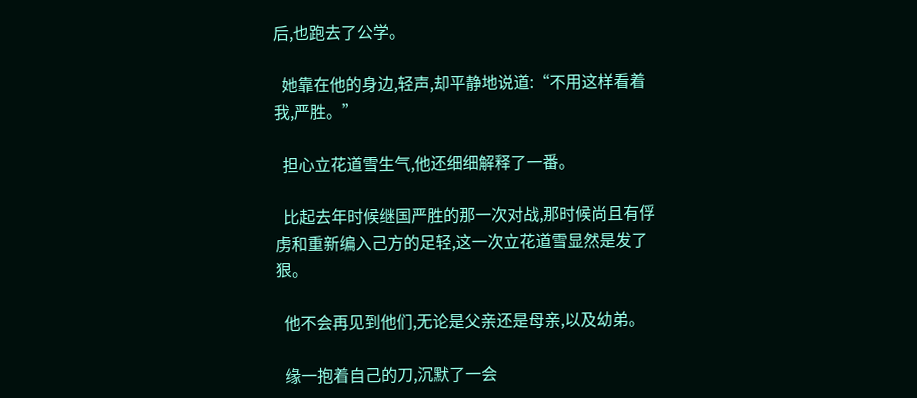后,也跑去了公学。

  她靠在他的身边,轻声,却平静地说道:“不用这样看着我,严胜。”

  担心立花道雪生气,他还细细解释了一番。

  比起去年时候继国严胜的那一次对战,那时候尚且有俘虏和重新编入己方的足轻,这一次立花道雪显然是发了狠。

  他不会再见到他们,无论是父亲还是母亲,以及幼弟。

  缘一抱着自己的刀,沉默了一会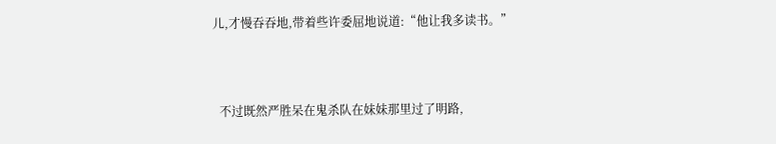儿,才慢吞吞地,带着些许委屈地说道:“他让我多读书。”



  不过既然严胜呆在鬼杀队在妹妹那里过了明路,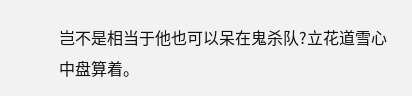岂不是相当于他也可以呆在鬼杀队?立花道雪心中盘算着。